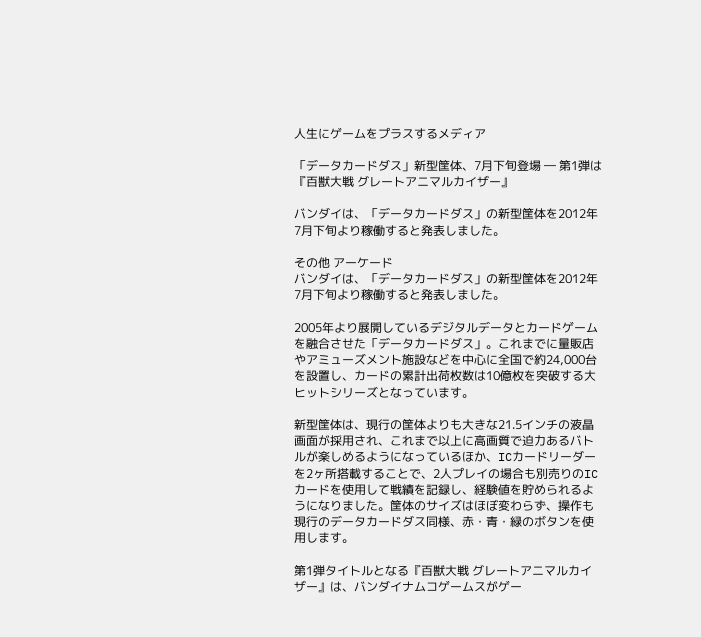人生にゲームをプラスするメディア

「データカードダス」新型筐体、7月下旬登場 ― 第1弾は『百獣大戦 グレートアニマルカイザー』

バンダイは、「データカードダス」の新型筐体を2012年7月下旬より稼働すると発表しました。

その他 アーケード
バンダイは、「データカードダス」の新型筐体を2012年7月下旬より稼働すると発表しました。

2005年より展開しているデジタルデータとカードゲームを融合させた「データカードダス」。これまでに量販店やアミューズメント施設などを中心に全国で約24,000台を設置し、カードの累計出荷枚数は10億枚を突破する大ヒットシリーズとなっています。

新型筐体は、現行の筐体よりも大きな21.5インチの液晶画面が採用され、これまで以上に高画質で迫力あるバトルが楽しめるようになっているほか、ICカードリーダーを2ヶ所搭載することで、2人プレイの場合も別売りのICカードを使用して戦績を記録し、経験値を貯められるようになりました。筐体のサイズはほぼ変わらず、操作も現行のデータカードダス同様、赤・青・緑のボタンを使用します。

第1弾タイトルとなる『百獣大戦 グレートアニマルカイザー』は、バンダイナムコゲームスがゲー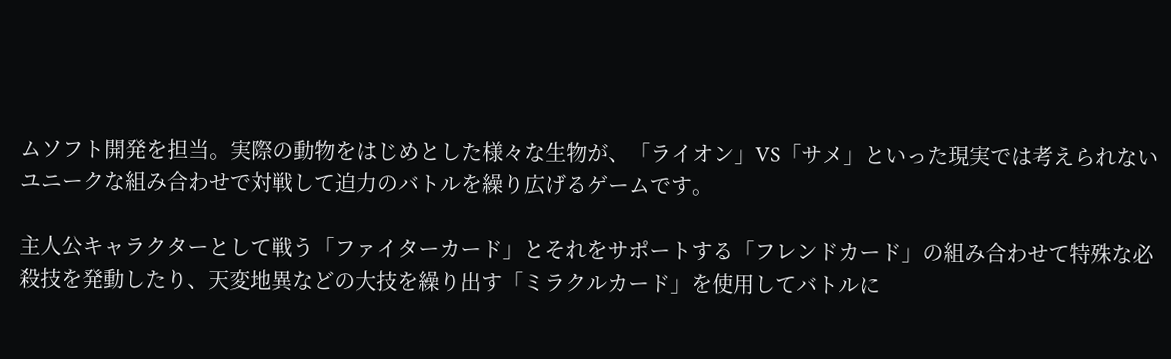ムソフト開発を担当。実際の動物をはじめとした様々な生物が、「ライオン」VS「サメ」といった現実では考えられないユニークな組み合わせで対戦して迫力のバトルを繰り広げるゲームです。

主人公キャラクターとして戦う「ファイターカード」とそれをサポートする「フレンドカード」の組み合わせて特殊な必殺技を発動したり、天変地異などの大技を繰り出す「ミラクルカード」を使用してバトルに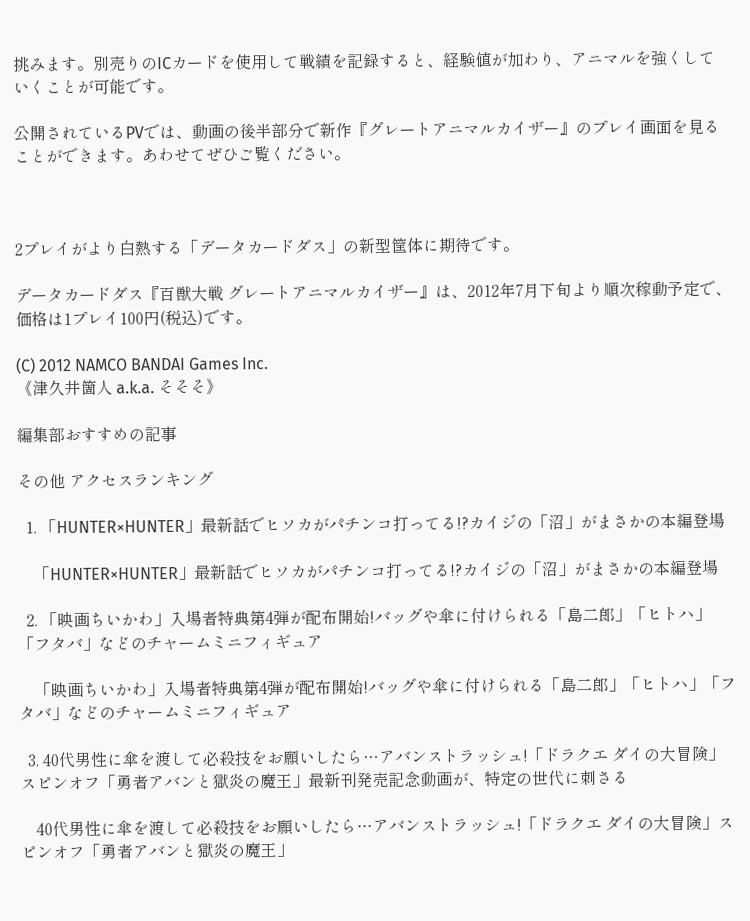挑みます。別売りのICカードを使用して戦績を記録すると、経験値が加わり、アニマルを強くしていくことが可能です。

公開されているPVでは、動画の後半部分で新作『グレートアニマルカイザー』のプレイ画面を見ることができます。あわせてぜひご覧ください。



2プレイがより白熱する「データカードダス」の新型筐体に期待です。

データカードダス『百獣大戦 グレートアニマルカイザー』は、2012年7月下旬より順次稼動予定で、価格は1プレイ100円(税込)です。

(C) 2012 NAMCO BANDAI Games Inc.
《津久井箇人 a.k.a. そそそ》

編集部おすすめの記事

その他 アクセスランキング

  1. 「HUNTER×HUNTER」最新話でヒソカがパチンコ打ってる!?カイジの「沼」がまさかの本編登場

    「HUNTER×HUNTER」最新話でヒソカがパチンコ打ってる!?カイジの「沼」がまさかの本編登場

  2. 「映画ちいかわ」入場者特典第4弾が配布開始!バッグや傘に付けられる「島二郎」「ヒトハ」「フタバ」などのチャームミニフィギュア

    「映画ちいかわ」入場者特典第4弾が配布開始!バッグや傘に付けられる「島二郎」「ヒトハ」「フタバ」などのチャームミニフィギュア

  3. 40代男性に傘を渡して必殺技をお願いしたら…アバンストラッシュ!「ドラクエ ダイの大冒険」スピンオフ「勇者アバンと獄炎の魔王」最新刊発売記念動画が、特定の世代に刺さる

    40代男性に傘を渡して必殺技をお願いしたら…アバンストラッシュ!「ドラクエ ダイの大冒険」スピンオフ「勇者アバンと獄炎の魔王」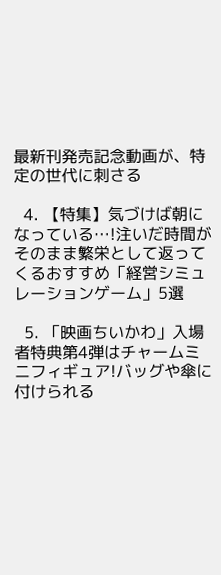最新刊発売記念動画が、特定の世代に刺さる

  4. 【特集】気づけば朝になっている…!注いだ時間がそのまま繁栄として返ってくるおすすめ「経営シミュレーションゲーム」5選

  5. 「映画ちいかわ」入場者特典第4弾はチャームミニフィギュア!バッグや傘に付けられる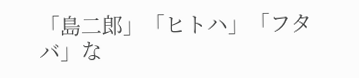「島二郎」「ヒトハ」「フタバ」な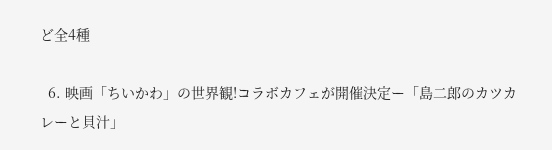ど全4種

  6. 映画「ちいかわ」の世界観!コラボカフェが開催決定ー「島二郎のカツカレーと貝汁」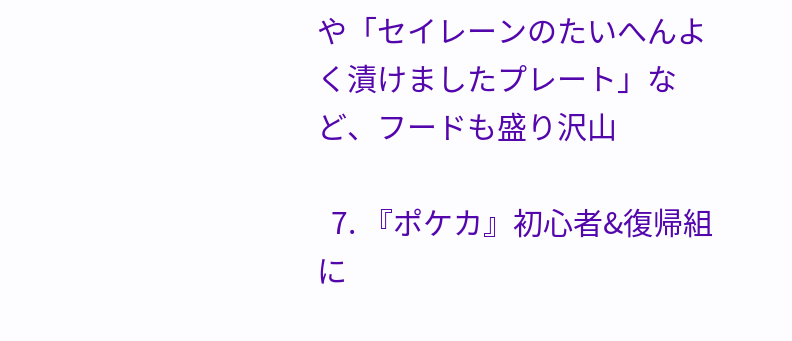や「セイレーンのたいへんよく漬けましたプレート」など、フードも盛り沢山

  7. 『ポケカ』初心者&復帰組に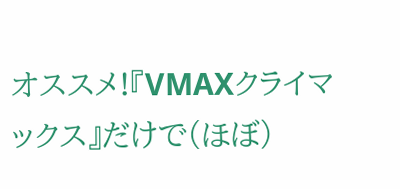オススメ!『VMAXクライマックス』だけで(ほぼ)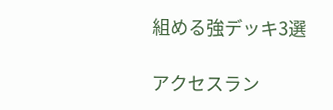組める強デッキ3選

アクセスラン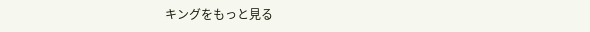キングをもっと見る